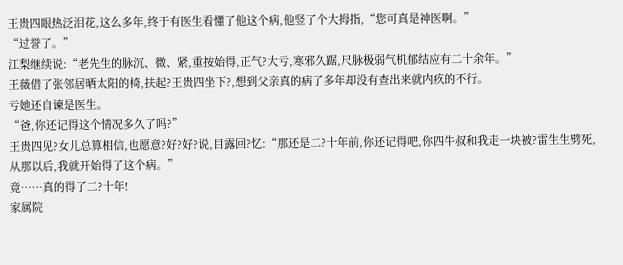王贵四眼热泛泪花,这么多年,终于有医生看懂了他这个病,他竖了个大拇指,“您可真是神医啊。”
“过誉了。”
江梨继续说:“老先生的脉沉、微、紧,重按始得,正气?大亏,寒邪久踞,尺脉极弱气机郁结应有二十余年。”
王薇借了张邻居晒太阳的椅,扶起?王贵四坐下?,想到父亲真的病了多年却没有查出来就内疚的不行。
亏她还自谏是医生。
“爸,你还记得这个情况多久了吗?”
王贵四见?女儿总算相信,也愿意?好?好?说,目露回?忆:“那还是二?十年前,你还记得吧,你四牛叔和我走一块被?雷生生劈死,从那以后,我就开始得了这个病。”
竟……真的得了二?十年!
家属院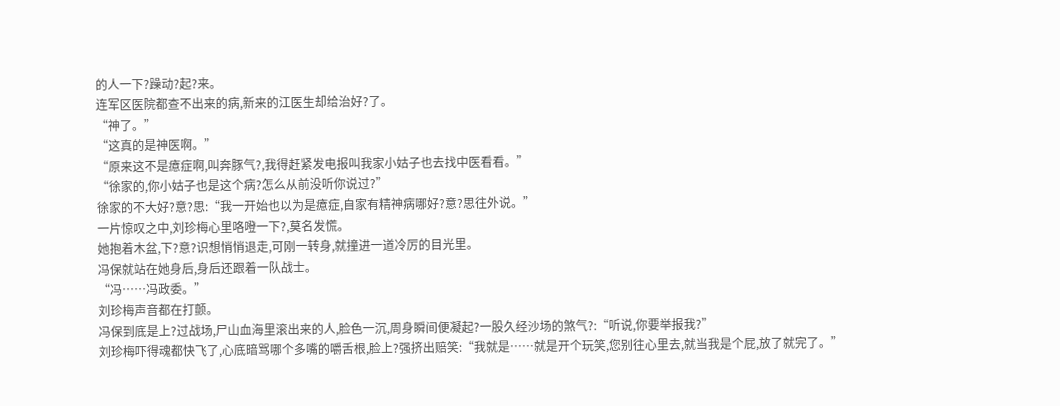的人一下?躁动?起?来。
连军区医院都查不出来的病,新来的江医生却给治好?了。
“神了。”
“这真的是神医啊。”
“原来这不是癔症啊,叫奔豚气?,我得赶紧发电报叫我家小姑子也去找中医看看。”
“徐家的,你小姑子也是这个病?怎么从前没听你说过?”
徐家的不大好?意?思:“我一开始也以为是癔症,自家有精神病哪好?意?思往外说。”
一片惊叹之中,刘珍梅心里咯噔一下?,莫名发慌。
她抱着木盆,下?意?识想悄悄退走,可刚一转身,就撞进一道冷厉的目光里。
冯保就站在她身后,身后还跟着一队战士。
“冯……冯政委。”
刘珍梅声音都在打颤。
冯保到底是上?过战场,尸山血海里滚出来的人,脸色一沉,周身瞬间便凝起?一股久经沙场的煞气?:“听说,你要举报我?”
刘珍梅吓得魂都快飞了,心底暗骂哪个多嘴的嚼舌根,脸上?强挤出赔笑:“我就是……就是开个玩笑,您别往心里去,就当我是个屁,放了就完了。”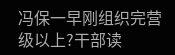冯保一早刚组织完营级以上?干部读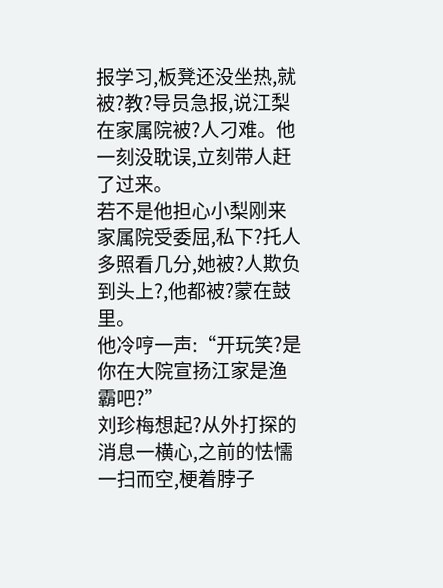报学习,板凳还没坐热,就被?教?导员急报,说江梨在家属院被?人刁难。他一刻没耽误,立刻带人赶了过来。
若不是他担心小梨刚来家属院受委屈,私下?托人多照看几分,她被?人欺负到头上?,他都被?蒙在鼓里。
他冷哼一声:“开玩笑?是你在大院宣扬江家是渔霸吧?”
刘珍梅想起?从外打探的消息一横心,之前的怯懦一扫而空,梗着脖子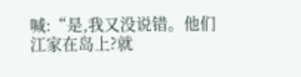喊:“是,我又没说错。他们江家在岛上?就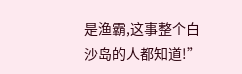是渔霸,这事整个白沙岛的人都知道!”